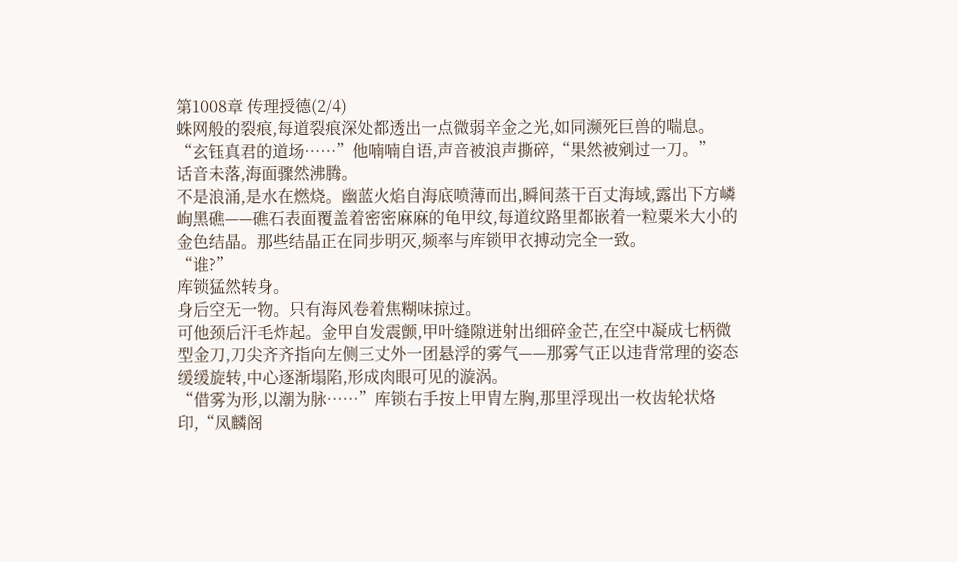第1008章 传理授德(2/4)
蛛网般的裂痕,每道裂痕深处都透出一点微弱辛金之光,如同濒死巨兽的喘息。“玄钰真君的道场……”他喃喃自语,声音被浪声撕碎,“果然被剜过一刀。”
话音未落,海面骤然沸腾。
不是浪涌,是水在燃烧。幽蓝火焰自海底喷薄而出,瞬间蒸干百丈海域,露出下方嶙峋黑礁——礁石表面覆盖着密密麻麻的龟甲纹,每道纹路里都嵌着一粒粟米大小的金色结晶。那些结晶正在同步明灭,频率与库锁甲衣搏动完全一致。
“谁?”
库锁猛然转身。
身后空无一物。只有海风卷着焦糊味掠过。
可他颈后汗毛炸起。金甲自发震颤,甲叶缝隙迸射出细碎金芒,在空中凝成七柄微型金刀,刀尖齐齐指向左侧三丈外一团悬浮的雾气——那雾气正以违背常理的姿态缓缓旋转,中心逐渐塌陷,形成肉眼可见的漩涡。
“借雾为形,以潮为脉……”库锁右手按上甲胄左胸,那里浮现出一枚齿轮状烙印,“凤麟阁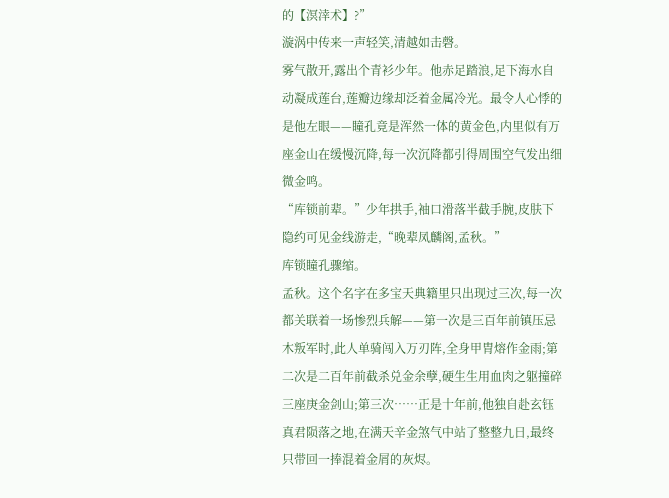的【溟涬术】?”
漩涡中传来一声轻笑,清越如击磬。
雾气散开,露出个青衫少年。他赤足踏浪,足下海水自动凝成莲台,莲瓣边缘却泛着金属冷光。最令人心悸的是他左眼——瞳孔竟是浑然一体的黄金色,内里似有万座金山在缓慢沉降,每一次沉降都引得周围空气发出细微金鸣。
“库锁前辈。”少年拱手,袖口滑落半截手腕,皮肤下隐约可见金线游走,“晚辈凤麟阁,孟秋。”
库锁瞳孔骤缩。
孟秋。这个名字在多宝天典籍里只出现过三次,每一次都关联着一场惨烈兵解——第一次是三百年前镇压忌木叛军时,此人单骑闯入万刃阵,全身甲胄熔作金雨;第二次是二百年前截杀兑金余孽,硬生生用血肉之躯撞碎三座庚金剑山;第三次……正是十年前,他独自赴玄钰真君陨落之地,在满天辛金煞气中站了整整九日,最终只带回一捧混着金屑的灰烬。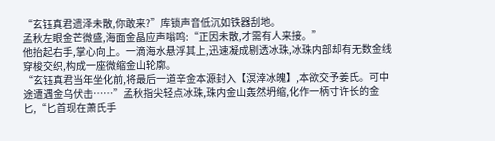“玄钰真君遗泽未散,你敢来?”库锁声音低沉如铁器刮地。
孟秋左眼金芒微盛,海面金晶应声嗡鸣:“正因未散,才需有人来接。”
他抬起右手,掌心向上。一滴海水悬浮其上,迅速凝成剔透冰珠,冰珠内部却有无数金线穿梭交织,构成一座微缩金山轮廓。
“玄钰真君当年坐化前,将最后一道辛金本源封入【溟涬冰魄】,本欲交予姜氏。可中途遭遇金乌伏击……”孟秋指尖轻点冰珠,珠内金山轰然坍缩,化作一柄寸许长的金匕,“匕首现在萧氏手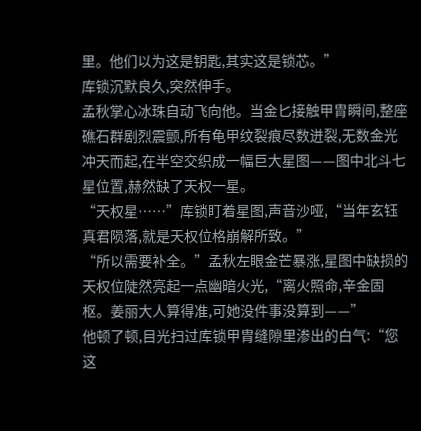里。他们以为这是钥匙,其实这是锁芯。”
库锁沉默良久,突然伸手。
孟秋掌心冰珠自动飞向他。当金匕接触甲胄瞬间,整座礁石群剧烈震颤,所有龟甲纹裂痕尽数迸裂,无数金光冲天而起,在半空交织成一幅巨大星图——图中北斗七星位置,赫然缺了天权一星。
“天权星……”库锁盯着星图,声音沙哑,“当年玄钰真君陨落,就是天权位格崩解所致。”
“所以需要补全。”孟秋左眼金芒暴涨,星图中缺损的天权位陡然亮起一点幽暗火光,“离火照命,辛金固枢。姜丽大人算得准,可她没件事没算到——”
他顿了顿,目光扫过库锁甲胄缝隙里渗出的白气:“您这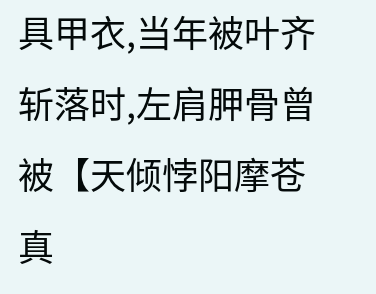具甲衣,当年被叶齐斩落时,左肩胛骨曾被【天倾悖阳摩苍真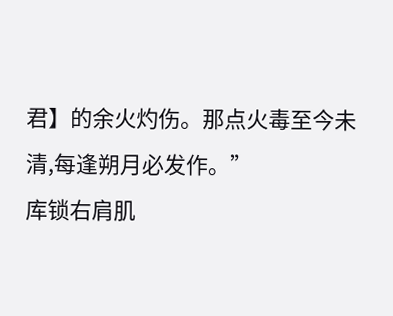君】的余火灼伤。那点火毒至今未清,每逢朔月必发作。”
库锁右肩肌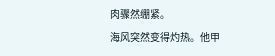肉骤然绷紧。
海风突然变得灼热。他甲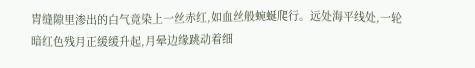胄缝隙里渗出的白气竟染上一丝赤红,如血丝般蜿蜒爬行。远处海平线处,一轮暗红色残月正缓缓升起,月晕边缘跳动着细